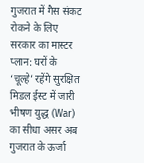गुजरात में गैस संकट रोकने के लिए सरकार का मास्टर प्लान: घरों के ‘चूल्हे’ रहेंगे सुरक्षित
मिडल ईस्ट में जारी भीषण युद्ध (War) का सीधा असर अब गुजरात के ऊर्जा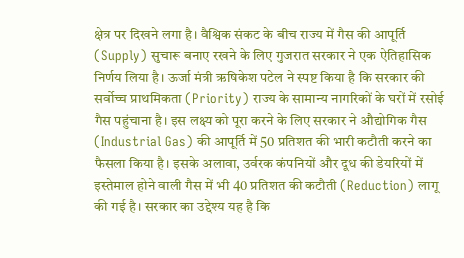क्षेत्र पर दिखने लगा है। वैश्विक संकट के बीच राज्य में गैस की आपूर्ति (Supply) सुचारू बनाए रखने के लिए गुजरात सरकार ने एक ऐतिहासिक निर्णय लिया है। ऊर्जा मंत्री ऋषिकेश पटेल ने स्पष्ट किया है कि सरकार की सर्वोच्च प्राथमिकता (Priority) राज्य के सामान्य नागरिकों के घरों में रसोई गैस पहुंचाना है। इस लक्ष्य को पूरा करने के लिए सरकार ने औद्योगिक गैस (Industrial Gas) की आपूर्ति में 50 प्रतिशत की भारी कटौती करने का फैसला किया है। इसके अलावा, उर्वरक कंपनियों और दूध की डेयरियों में इस्तेमाल होने वाली गैस में भी 40 प्रतिशत की कटौती (Reduction) लागू की गई है। सरकार का उद्देश्य यह है कि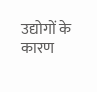उद्योगों के कारण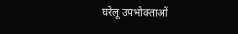घरेलू उपभोक्ताओं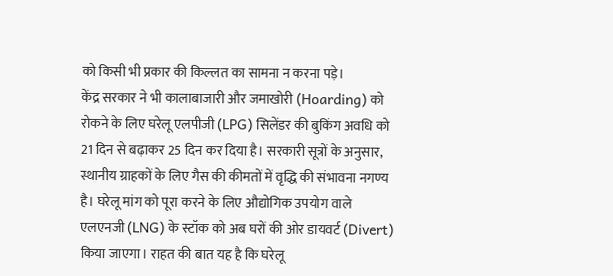को किसी भी प्रकार की किल्लत का सामना न करना पड़े।
केंद्र सरकार ने भी कालाबाजारी और जमाखोरी (Hoarding) को रोकने के लिए घरेलू एलपीजी (LPG) सिलेंडर की बुकिंग अवधि को 21 दिन से बढ़ाकर 25 दिन कर दिया है। सरकारी सूत्रों के अनुसार, स्थानीय ग्राहकों के लिए गैस की कीमतों में वृद्धि की संभावना नगण्य है। घरेलू मांग को पूरा करने के लिए औद्योगिक उपयोग वाले एलएनजी (LNG) के स्टॉक को अब घरों की ओर डायवर्ट (Divert) किया जाएगा। राहत की बात यह है कि घरेलू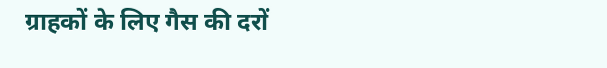ग्राहकों के लिए गैस की दरों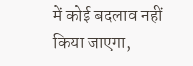में कोई बदलाव नहीं किया जाएगा,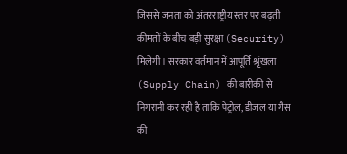जिससे जनता को अंतरराष्ट्रीय स्तर पर बढ़ती कीमतों के बीच बड़ी सुरक्षा (Security) मिलेगी। सरकार वर्तमान में आपूर्ति श्रृंखला (Supply Chain) की बारीकी से निगरानी कर रही है ताकि पेट्रोल, डीजल या गैस की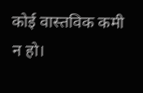कोई वास्तविक कमी न हो।